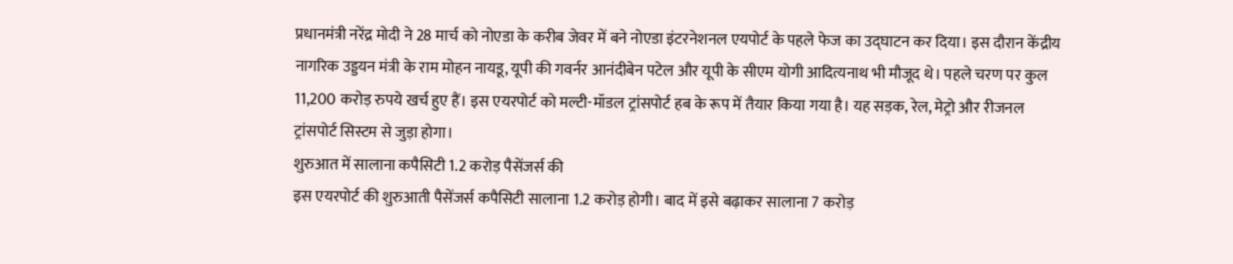प्रधानमंत्री नरेंद्र मोदी ने 28 मार्च को नोएडा के करीब जेवर में बने नोएडा इंटरनेशनल एयपोर्ट के पहले फेज का उद्घाटन कर दिया। इस दौरान केंद्रीय नागरिक उड्डयन मंत्री के राम मोहन नायडू, यूपी की गवर्नर आनंदीबेन पटेल और यूपी के सीएम योगी आदित्यनाथ भी मौजूद थे। पहले चरण पर कुल 11,200 करोड़ रुपये खर्च हुए हैं। इस एयरपोर्ट को मल्टी-मॉडल ट्रांसपोर्ट हब के रूप में तैयार किया गया है। यह सड़क, रेल, मेट्रो और रीजनल ट्रांसपोर्ट सिस्टम से जुड़ा होगा।
शुरुआत में सालाना कपैसिटी 1.2 करोड़ पैसेंजर्स की
इस एयरपोर्ट की शुरुआती पैसेंजर्स कपैसिटी सालाना 1.2 करोड़ होगी। बाद में इसे बढ़ाकर सालाना 7 करोड़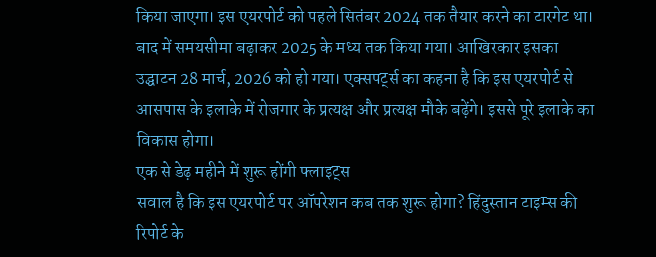किया जाएगा। इस एयरपोर्ट को पहले सितंबर 2024 तक तैयार करने का टारगेट था। बाद में समयसीमा बढ़ाकर 2025 के मध्य तक किया गया। आखिरकार इसका उद्घाटन 28 मार्च, 2026 को हो गया। एक्सपर्ट्स का कहना है कि इस एयरपोर्ट से आसपास के इलाके में रोजगार के प्रत्यक्ष और प्रत्यक्ष मौके बढ़ेंगे। इससे पूरे इलाके का विकास होगा।
एक से डेढ़ महीने में शुरू होंगी फ्लाइट्स
सवाल है कि इस एयरपोर्ट पर ऑपरेशन कब तक शुरू होगा? हिंदुस्तान टाइम्स की रिपोर्ट के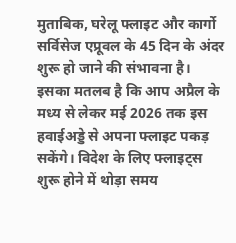मुताबिक, घरेलू फ्लाइट और कार्गो सर्विसेज एप्रूवल के 45 दिन के अंदर शुरू हो जाने की संभावना है। इसका मतलब है कि आप अप्रैल के मध्य से लेकर मई 2026 तक इस हवाईअड्डे से अपना फ्लाइट पकड़ सकेंगे। विदेश के लिए फ्लाइट्स शुरू होने में थोड़ा समय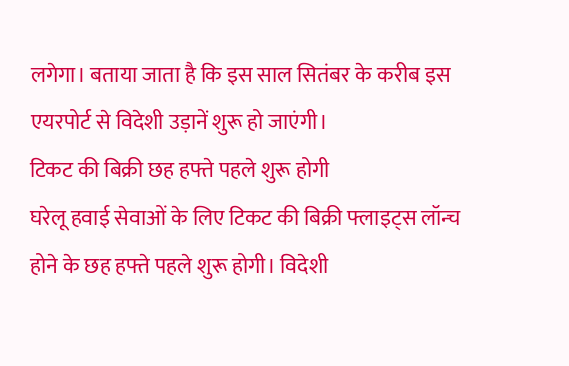लगेगा। बताया जाता है कि इस साल सितंबर के करीब इस एयरपोर्ट से विदेशी उड़ानें शुरू हो जाएंगी।
टिकट की बिक्री छह हफ्ते पहले शुरू होगी
घरेलू हवाई सेवाओं के लिए टिकट की बिक्री फ्लाइट्स लॉन्च होने के छह हफ्ते पहले शुरू होगी। विदेशी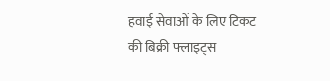हवाई सेवाओं के लिए टिकट की बिक्री फ्लाइट्स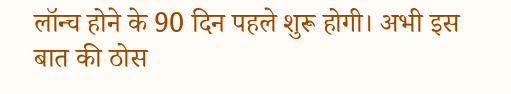लॉन्च होने के 90 दिन पहले शुरू होगी। अभी इस बात की ठोस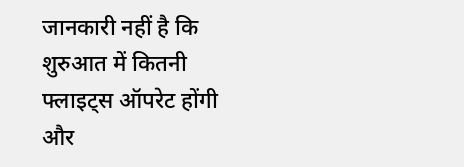जानकारी नहीं है कि शुरुआत में कितनी फ्लाइट्स ऑपरेट होंगी और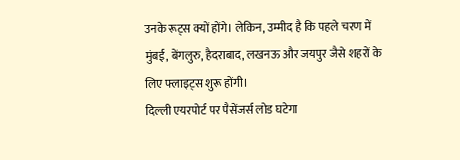उनके रूट्स क्यों होंगे। लेकिन, उम्मीद है कि पहले चरण में मुंबई, बेंगलुरु, हैदराबाद, लखनऊ और जयपुर जैसे शहरों के लिए फ्लाइट्स शुरू होंगी।
दिल्ली एयरपोर्ट पर पैसेंजर्स लोड घटेगा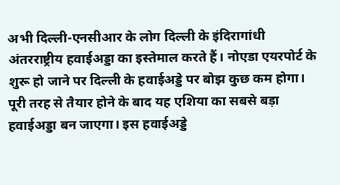अभी दिल्ली-एनसीआर के लोग दिल्ली के इंदिरागांधी अंतरराष्ट्रीय हवाईअड्डा का इस्तेमाल करते हैं। नोएडा एयरपोर्ट के शुरू हो जाने पर दिल्ली के हवाईअड्डे पर बोझ कुछ कम होगा। पूरी तरह से तैयार होने के बाद यह एशिया का सबसे बड़ा हवाईअड्डा बन जाएगा। इस हवाईअड्डे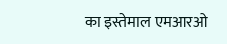का इस्तेमाल एमआरओ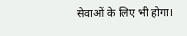सेवाओं के लिए भी होगा।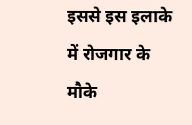इससे इस इलाके में रोजगार के मौके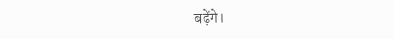बढ़ेंगे।